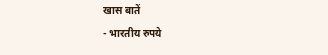खास बातें
- भारतीय रुपये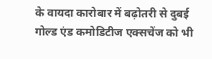के वायदा कारोबार में बढ़ोतरी से दुबई गोल्ड एंड कमोडिटीज एक्सचेंज को भी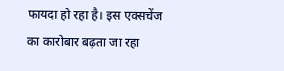फायदा हो रहा है। इस एक्सचेंज का कारोबार बढ़ता जा रहा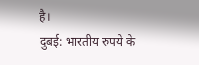है।
दुबई: भारतीय रुपये के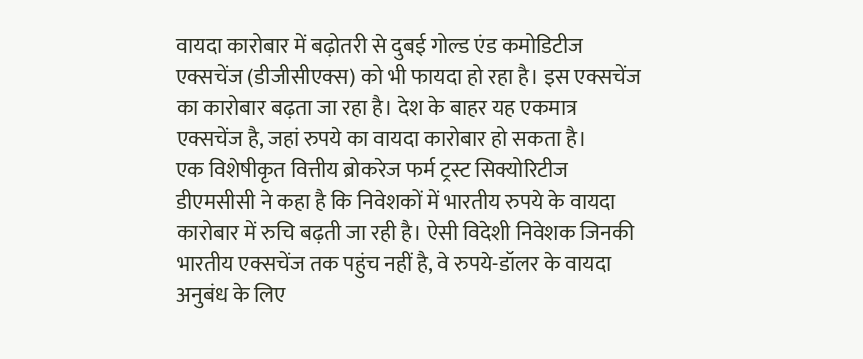वायदा कारोबार में बढ़ोतरी से दुबई गोल्ड एंड कमोडिटीज एक्सचेंज (डीजीसीएक्स) को भी फायदा हो रहा है। इस एक्सचेंज का कारोबार बढ़ता जा रहा है। देश के बाहर यह एकमात्र एक्सचेंज है, जहां रुपये का वायदा कारोबार हो सकता है।
एक विशेषीकृत वित्तीय ब्रोकरेज फर्म ट्रस्ट सिक्योरिटीज डीएमसीसी ने कहा है कि निवेशकों में भारतीय रुपये के वायदा कारोबार में रुचि बढ़ती जा रही है। ऐसी विदेशी निवेशक जिनकी भारतीय एक्सचेंज तक पहुंच नहीं है, वे रुपये-डॉलर के वायदा अनुबंध के लिए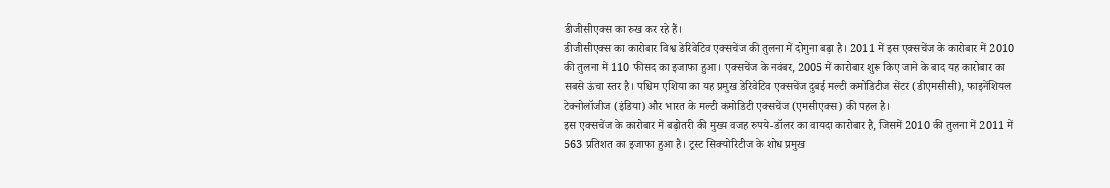डीजीसीएक्स का रुख कर रहे हैं।
डीजीसीएक्स का कारोबार विश्व डेरिवेटिव एक्सचेंज की तुलना में दोगुना बढ़ा है। 2011 में इस एक्सचेंज के कारोबार में 2010 की तुलना में 110 फीसद का इजाफा हुआ। एक्सचेंज के नवंबर, 2005 में कारोबार शुरू किए जाने के बाद यह कारोबार का सबसे ऊंचा स्तर है। पश्चिम एशिया का यह प्रमुख डेरिवेटिव एक्सचेंज दुबई मल्टी कमोडिटीज सेंटर (डीएमसीसी), फाइनेंशियल टेक्नोलॉजीज (इंडिया) और भारत के मल्टी कमोडिटी एक्सचेंज (एमसीएक्स) की पहल है।
इस एक्सचेंज के कारोबार में बढ़ोतरी की मुख्य वजह रुपये-डॉलर का वायदा कारोबार है, जिसमें 2010 की तुलना में 2011 में 563 प्रतिशत का इजाफा हुआ है। ट्रस्ट सिक्योरिटीज के शोध प्रमुख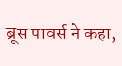ब्रूस पावर्स ने कहा,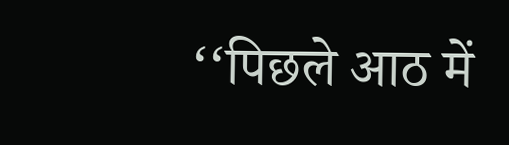‘‘पिछले आठ में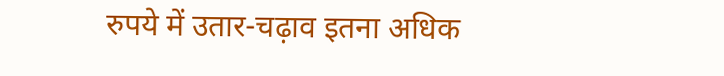रुपये में उतार-चढ़ाव इतना अधिक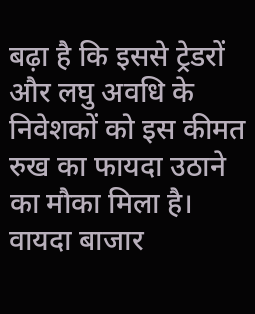बढ़ा है कि इससे ट्रेडरों और लघु अवधि के निवेशकों को इस कीमत रुख का फायदा उठाने का मौका मिला है। वायदा बाजार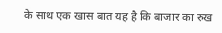के साथ एक खास बात यह है कि बाजार का रुख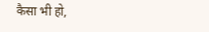कैसा भी हो,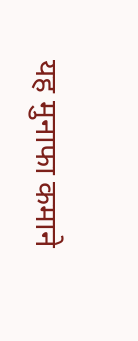यह मुनाफा कमाने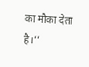का मौका देता है।’’